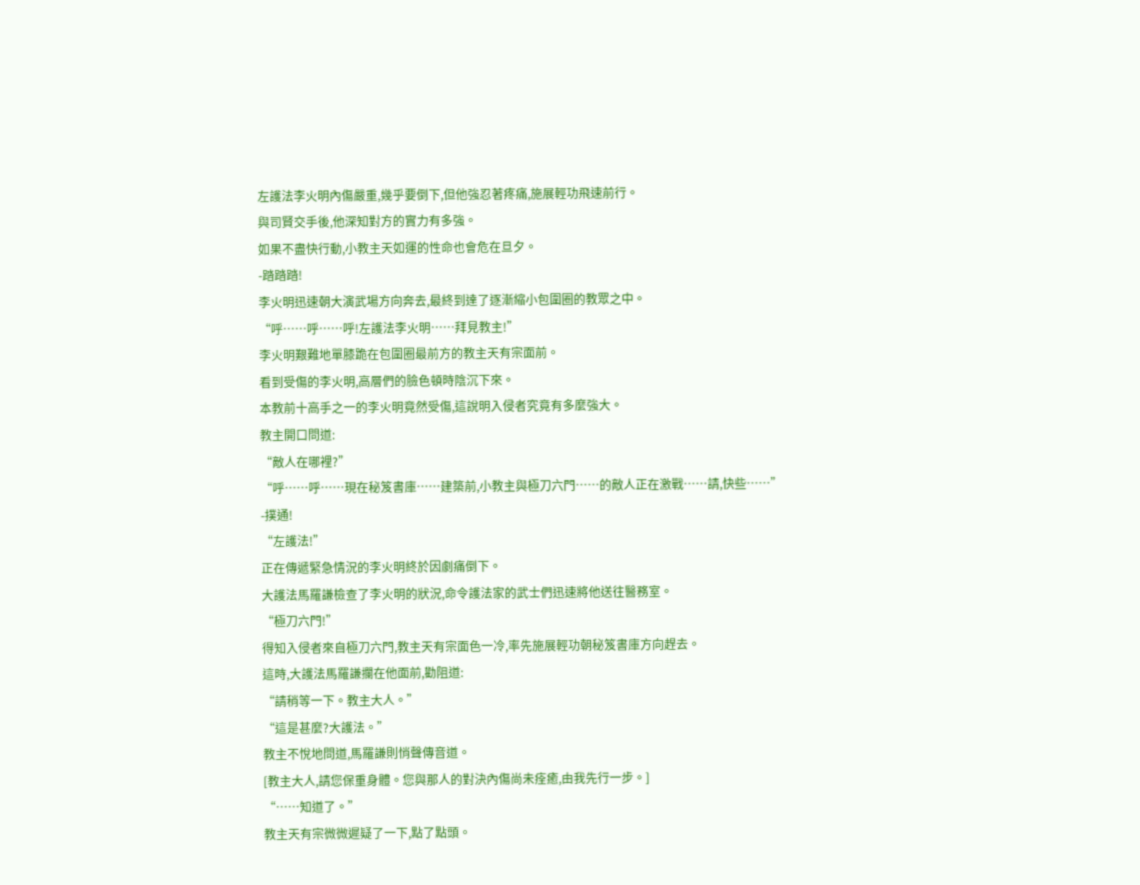左護法李火明內傷嚴重,幾乎要倒下,但他強忍著疼痛,施展輕功飛速前行。
與司賢交手後,他深知對方的實力有多強。
如果不盡快行動,小教主天如運的性命也會危在旦夕。
-踏踏踏!
李火明迅速朝大演武場方向奔去,最終到達了逐漸縮小包圍圈的教眾之中。
“呼……呼……呼!左護法李火明……拜見教主!”
李火明艱難地單膝跪在包圍圈最前方的教主天有宗面前。
看到受傷的李火明,高層們的臉色頓時陰沉下來。
本教前十高手之一的李火明竟然受傷,這說明入侵者究竟有多麼強大。
教主開口問道:
“敵人在哪裡?”
“呼……呼……現在秘笈書庫……建築前,小教主與極刀六門……的敵人正在激戰……請,快些……”
-撲通!
“左護法!”
正在傳遞緊急情況的李火明終於因劇痛倒下。
大護法馬羅謙檢查了李火明的狀況,命令護法家的武士們迅速將他送往醫務室。
“極刀六門!”
得知入侵者來自極刀六門,教主天有宗面色一冷,率先施展輕功朝秘笈書庫方向趕去。
這時,大護法馬羅謙攔在他面前,勸阻道:
“請稍等一下。教主大人。”
“這是甚麼?大護法。”
教主不悅地問道,馬羅謙則悄聲傳音道。
[教主大人,請您保重身體。您與那人的對決內傷尚未痊癒,由我先行一步。]
“……知道了。”
教主天有宗微微遲疑了一下,點了點頭。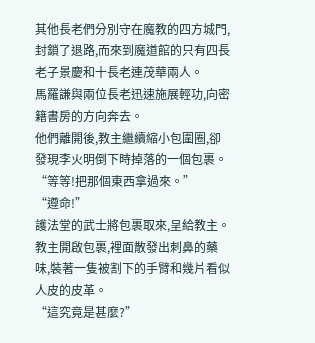其他長老們分別守在魔教的四方城門,封鎖了退路,而來到魔道館的只有四長老子景慶和十長老連茂華兩人。
馬羅謙與兩位長老迅速施展輕功,向密籍書房的方向奔去。
他們離開後,教主繼續縮小包圍圈,卻發現李火明倒下時掉落的一個包裹。
“等等!把那個東西拿過來。”
“遵命!”
護法堂的武士將包裹取來,呈給教主。
教主開啟包裹,裡面散發出刺鼻的藥味,裝著一隻被割下的手臂和幾片看似人皮的皮革。
“這究竟是甚麼?”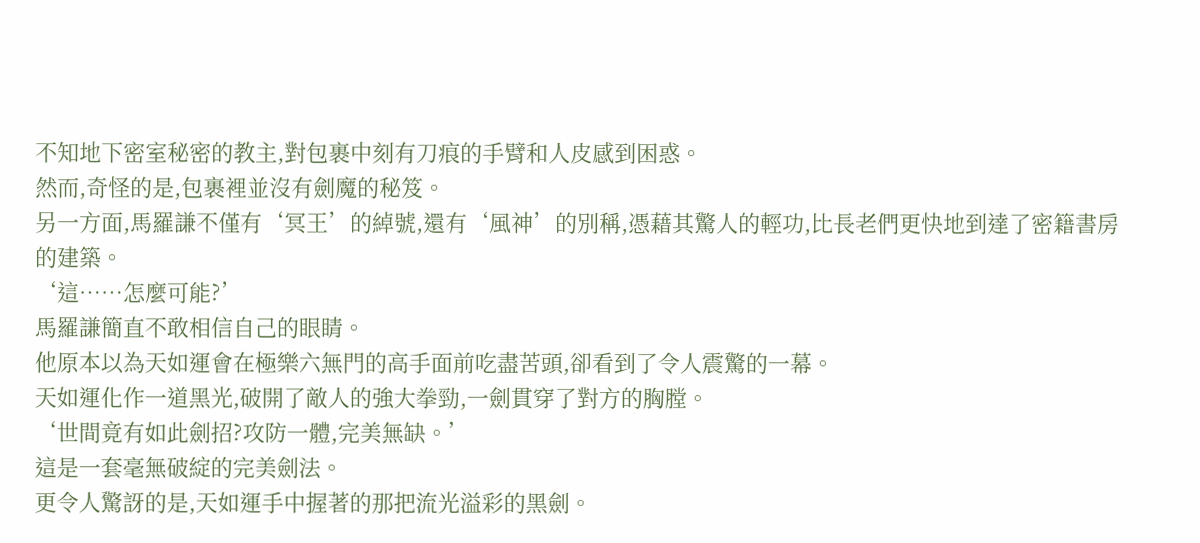不知地下密室秘密的教主,對包裹中刻有刀痕的手臂和人皮感到困惑。
然而,奇怪的是,包裹裡並沒有劍魔的秘笈。
另一方面,馬羅謙不僅有‘冥王’的綽號,還有‘風神’的別稱,憑藉其驚人的輕功,比長老們更快地到達了密籍書房的建築。
‘這……怎麼可能?’
馬羅謙簡直不敢相信自己的眼睛。
他原本以為天如運會在極樂六無門的高手面前吃盡苦頭,卻看到了令人震驚的一幕。
天如運化作一道黑光,破開了敵人的強大拳勁,一劍貫穿了對方的胸膛。
‘世間竟有如此劍招?攻防一體,完美無缺。’
這是一套毫無破綻的完美劍法。
更令人驚訝的是,天如運手中握著的那把流光溢彩的黑劍。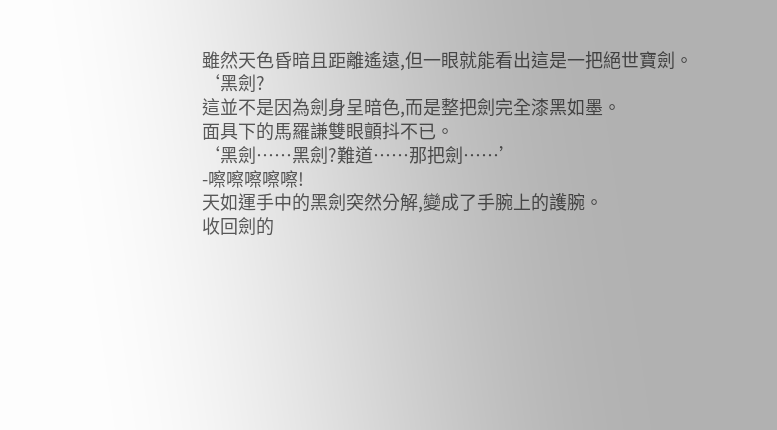雖然天色昏暗且距離遙遠,但一眼就能看出這是一把絕世寶劍。
‘黑劍?
這並不是因為劍身呈暗色,而是整把劍完全漆黑如墨。
面具下的馬羅謙雙眼顫抖不已。
‘黑劍……黑劍?難道……那把劍……’
-嚓嚓嚓嚓嚓!
天如運手中的黑劍突然分解,變成了手腕上的護腕。
收回劍的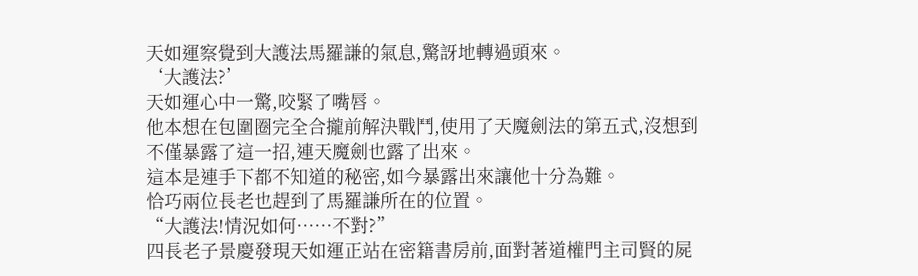天如運察覺到大護法馬羅謙的氣息,驚訝地轉過頭來。
‘大護法?’
天如運心中一驚,咬緊了嘴唇。
他本想在包圍圈完全合攏前解決戰鬥,使用了天魔劍法的第五式,沒想到不僅暴露了這一招,連天魔劍也露了出來。
這本是連手下都不知道的秘密,如今暴露出來讓他十分為難。
恰巧兩位長老也趕到了馬羅謙所在的位置。
“大護法!情況如何……不對?”
四長老子景慶發現天如運正站在密籍書房前,面對著道權門主司賢的屍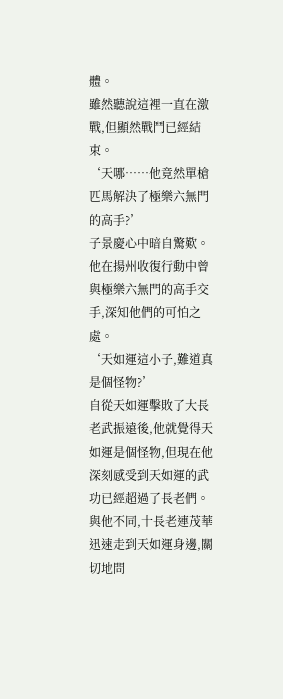體。
雖然聽說這裡一直在激戰,但顯然戰鬥已經結束。
‘天哪……他竟然單槍匹馬解決了極樂六無門的高手?’
子景慶心中暗自驚歎。
他在揚州收復行動中曾與極樂六無門的高手交手,深知他們的可怕之處。
‘天如運這小子,難道真是個怪物?’
自從天如運擊敗了大長老武振遠後,他就覺得天如運是個怪物,但現在他深刻感受到天如運的武功已經超過了長老們。
與他不同,十長老連茂華迅速走到天如運身邊,關切地問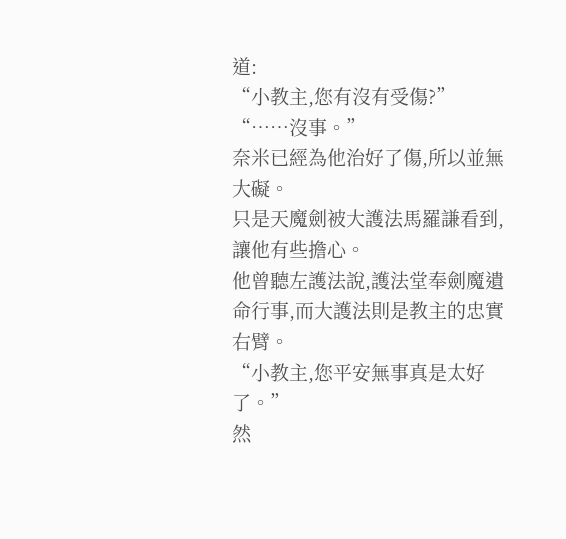道:
“小教主,您有沒有受傷?”
“……沒事。”
奈米已經為他治好了傷,所以並無大礙。
只是天魔劍被大護法馬羅謙看到,讓他有些擔心。
他曾聽左護法說,護法堂奉劍魔遺命行事,而大護法則是教主的忠實右臂。
“小教主,您平安無事真是太好了。”
然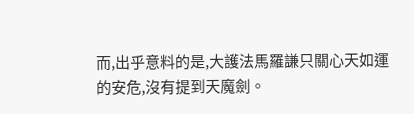而,出乎意料的是,大護法馬羅謙只關心天如運的安危,沒有提到天魔劍。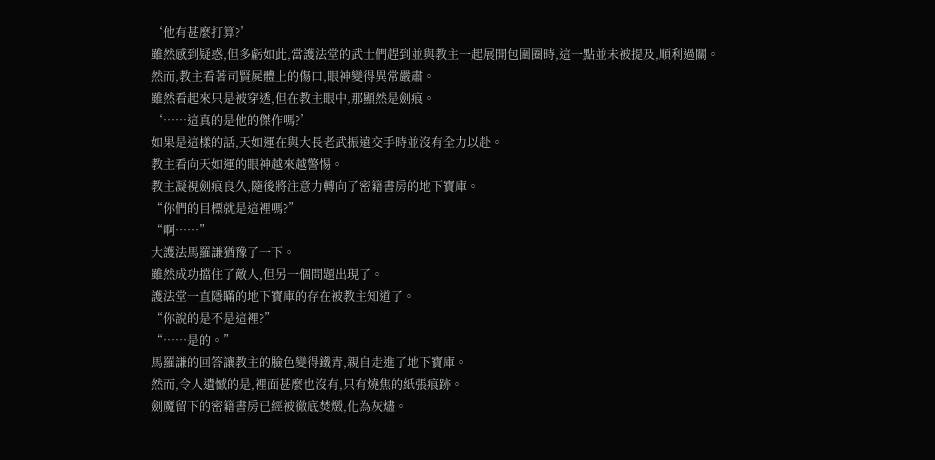‘他有甚麼打算?’
雖然感到疑惑,但多虧如此,當護法堂的武士們趕到並與教主一起展開包圍圈時,這一點並未被提及,順利過關。
然而,教主看著司賢屍體上的傷口,眼神變得異常嚴肅。
雖然看起來只是被穿透,但在教主眼中,那顯然是劍痕。
‘……這真的是他的傑作嗎?’
如果是這樣的話,天如運在與大長老武振遠交手時並沒有全力以赴。
教主看向天如運的眼神越來越警惕。
教主凝視劍痕良久,隨後將注意力轉向了密籍書房的地下寶庫。
“你們的目標就是這裡嗎?”
“啊……”
大護法馬羅謙猶豫了一下。
雖然成功擋住了敵人,但另一個問題出現了。
護法堂一直隱瞞的地下寶庫的存在被教主知道了。
“你說的是不是這裡?”
“……是的。”
馬羅謙的回答讓教主的臉色變得鐵青,親自走進了地下寶庫。
然而,令人遺憾的是,裡面甚麼也沒有,只有燒焦的紙張痕跡。
劍魔留下的密籍書房已經被徹底焚燬,化為灰燼。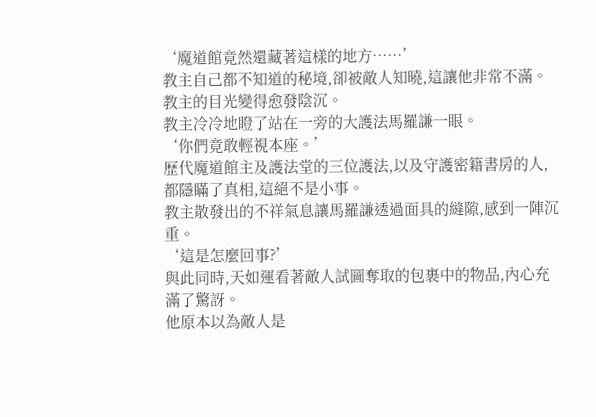‘魔道館竟然還藏著這樣的地方……’
教主自己都不知道的秘境,卻被敵人知曉,這讓他非常不滿。
教主的目光變得愈發陰沉。
教主冷冷地瞪了站在一旁的大護法馬羅謙一眼。
‘你們竟敢輕視本座。’
歷代魔道館主及護法堂的三位護法,以及守護密籍書房的人,都隱瞞了真相,這絕不是小事。
教主散發出的不祥氣息讓馬羅謙透過面具的縫隙,感到一陣沉重。
‘這是怎麼回事?’
與此同時,天如運看著敵人試圖奪取的包裹中的物品,內心充滿了驚訝。
他原本以為敵人是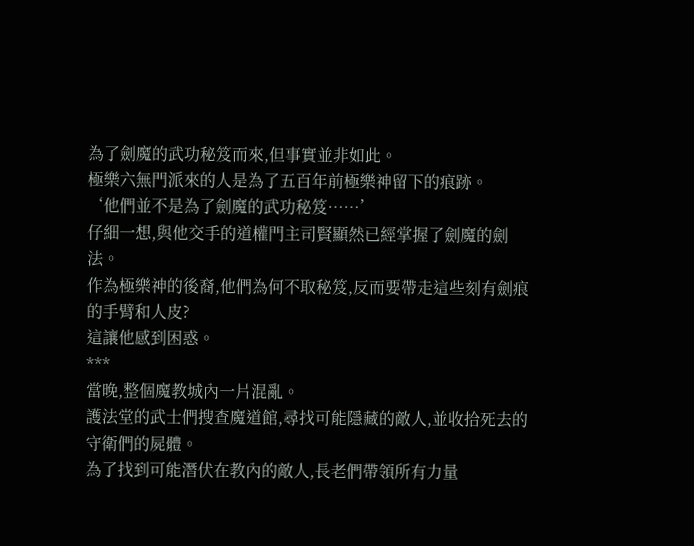為了劍魔的武功秘笈而來,但事實並非如此。
極樂六無門派來的人是為了五百年前極樂神留下的痕跡。
‘他們並不是為了劍魔的武功秘笈……’
仔細一想,與他交手的道權門主司賢顯然已經掌握了劍魔的劍法。
作為極樂神的後裔,他們為何不取秘笈,反而要帶走這些刻有劍痕的手臂和人皮?
這讓他感到困惑。
***
當晚,整個魔教城內一片混亂。
護法堂的武士們搜查魔道館,尋找可能隱藏的敵人,並收拾死去的守衛們的屍體。
為了找到可能潛伏在教內的敵人,長老們帶領所有力量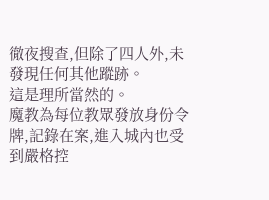徹夜搜查,但除了四人外,未發現任何其他蹤跡。
這是理所當然的。
魔教為每位教眾發放身份令牌,記錄在案,進入城內也受到嚴格控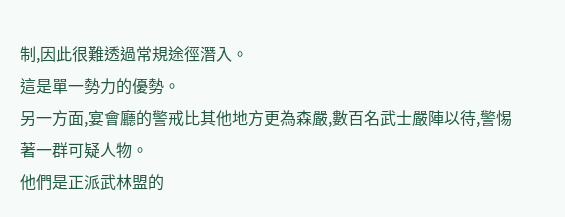制,因此很難透過常規途徑潛入。
這是單一勢力的優勢。
另一方面,宴會廳的警戒比其他地方更為森嚴,數百名武士嚴陣以待,警惕著一群可疑人物。
他們是正派武林盟的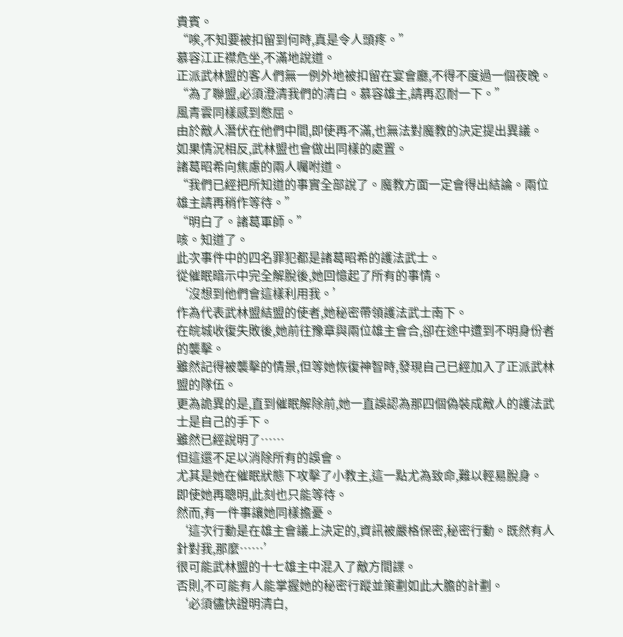貴賓。
“唉,不知要被扣留到何時,真是令人頭疼。”
慕容江正襟危坐,不滿地說道。
正派武林盟的客人們無一例外地被扣留在宴會廳,不得不度過一個夜晚。
“為了聯盟,必須澄清我們的清白。慕容雄主,請再忍耐一下。”
風青雲同樣感到憋屈。
由於敵人潛伏在他們中間,即使再不滿,也無法對魔教的決定提出異議。
如果情況相反,武林盟也會做出同樣的處置。
諸葛昭希向焦慮的兩人囑咐道。
“我們已經把所知道的事實全部說了。魔教方面一定會得出結論。兩位雄主請再稍作等待。”
“明白了。諸葛軍師。”
咳。知道了。
此次事件中的四名罪犯都是諸葛昭希的護法武士。
從催眠暗示中完全解脫後,她回憶起了所有的事情。
‘沒想到他們會這樣利用我。’
作為代表武林盟結盟的使者,她秘密帶領護法武士南下。
在皖城收復失敗後,她前往豫章與兩位雄主會合,卻在途中遭到不明身份者的襲擊。
雖然記得被襲擊的情景,但等她恢復神智時,發現自己已經加入了正派武林盟的隊伍。
更為詭異的是,直到催眠解除前,她一直誤認為那四個偽裝成敵人的護法武士是自己的手下。
雖然已經說明了……
但這還不足以消除所有的誤會。
尤其是她在催眠狀態下攻擊了小教主,這一點尤為致命,難以輕易脫身。
即使她再聰明,此刻也只能等待。
然而,有一件事讓她同樣擔憂。
‘這次行動是在雄主會議上決定的,資訊被嚴格保密,秘密行動。既然有人針對我,那麼……’
很可能武林盟的十七雄主中混入了敵方間諜。
否則,不可能有人能掌握她的秘密行蹤並策劃如此大膽的計劃。
‘必須儘快證明清白,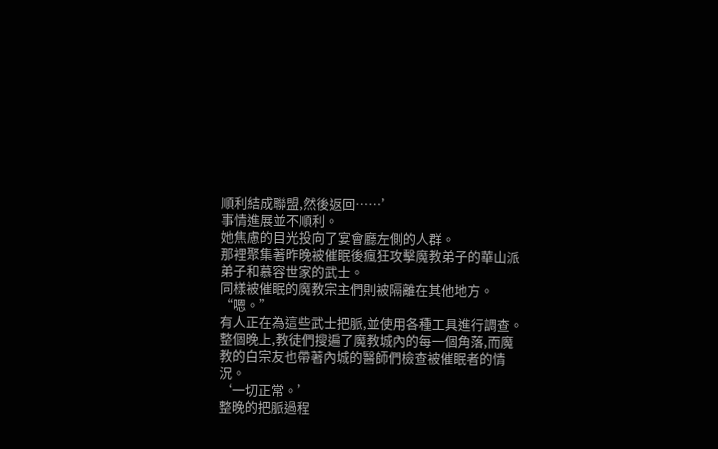順利結成聯盟,然後返回……’
事情進展並不順利。
她焦慮的目光投向了宴會廳左側的人群。
那裡聚集著昨晚被催眠後瘋狂攻擊魔教弟子的華山派弟子和慕容世家的武士。
同樣被催眠的魔教宗主們則被隔離在其他地方。
“嗯。”
有人正在為這些武士把脈,並使用各種工具進行調查。
整個晚上,教徒們搜遍了魔教城內的每一個角落,而魔教的白宗友也帶著內城的醫師們檢查被催眠者的情況。
‘一切正常。’
整晚的把脈過程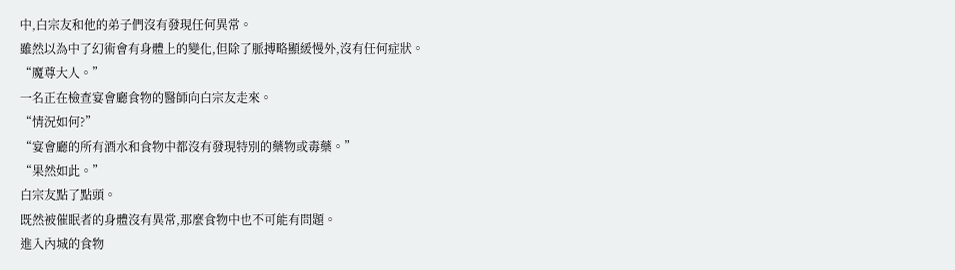中,白宗友和他的弟子們沒有發現任何異常。
雖然以為中了幻術會有身體上的變化,但除了脈搏略顯緩慢外,沒有任何症狀。
“魔尊大人。”
一名正在檢查宴會廳食物的醫師向白宗友走來。
“情況如何?”
“宴會廳的所有酒水和食物中都沒有發現特別的藥物或毒藥。”
“果然如此。”
白宗友點了點頭。
既然被催眠者的身體沒有異常,那麼食物中也不可能有問題。
進入內城的食物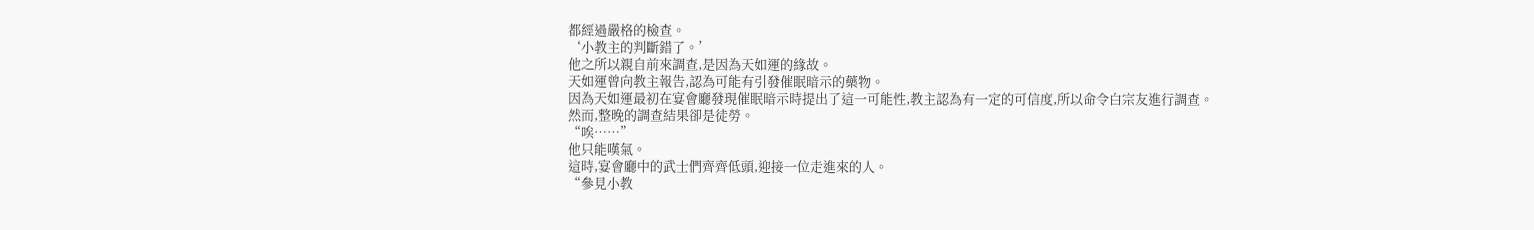都經過嚴格的檢查。
‘小教主的判斷錯了。’
他之所以親自前來調查,是因為天如運的緣故。
天如運曾向教主報告,認為可能有引發催眠暗示的藥物。
因為天如運最初在宴會廳發現催眠暗示時提出了這一可能性,教主認為有一定的可信度,所以命令白宗友進行調查。
然而,整晚的調查結果卻是徒勞。
“唉……”
他只能嘆氣。
這時,宴會廳中的武士們齊齊低頭,迎接一位走進來的人。
“參見小教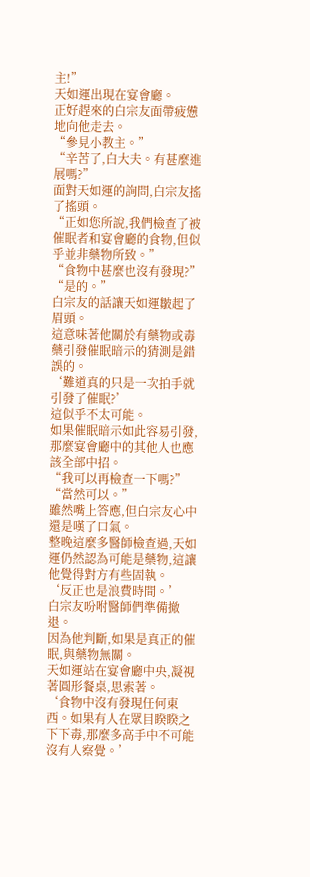主!”
天如運出現在宴會廳。
正好趕來的白宗友面帶疲憊地向他走去。
“參見小教主。”
“辛苦了,白大夫。有甚麼進展嗎?”
面對天如運的詢問,白宗友搖了搖頭。
“正如您所說,我們檢查了被催眠者和宴會廳的食物,但似乎並非藥物所致。”
“食物中甚麼也沒有發現?”
“是的。”
白宗友的話讓天如運皺起了眉頭。
這意味著他關於有藥物或毒藥引發催眠暗示的猜測是錯誤的。
‘難道真的只是一次拍手就引發了催眠?’
這似乎不太可能。
如果催眠暗示如此容易引發,那麼宴會廳中的其他人也應該全部中招。
“我可以再檢查一下嗎?”
“當然可以。”
雖然嘴上答應,但白宗友心中還是嘆了口氣。
整晚這麼多醫師檢查過,天如運仍然認為可能是藥物,這讓他覺得對方有些固執。
‘反正也是浪費時間。’
白宗友吩咐醫師們準備撤退。
因為他判斷,如果是真正的催眠,與藥物無關。
天如運站在宴會廳中央,凝視著圓形餐桌,思索著。
‘食物中沒有發現任何東西。如果有人在眾目睽睽之下下毒,那麼多高手中不可能沒有人察覺。’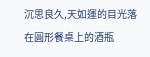沉思良久,天如運的目光落在圓形餐桌上的酒瓶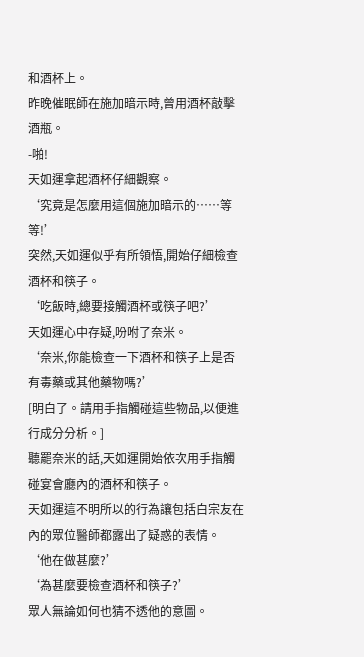和酒杯上。
昨晚催眠師在施加暗示時,曾用酒杯敲擊酒瓶。
-啪!
天如運拿起酒杯仔細觀察。
‘究竟是怎麼用這個施加暗示的……等等!’
突然,天如運似乎有所領悟,開始仔細檢查酒杯和筷子。
‘吃飯時,總要接觸酒杯或筷子吧?’
天如運心中存疑,吩咐了奈米。
‘奈米,你能檢查一下酒杯和筷子上是否有毒藥或其他藥物嗎?’
[明白了。請用手指觸碰這些物品,以便進行成分分析。]
聽罷奈米的話,天如運開始依次用手指觸碰宴會廳內的酒杯和筷子。
天如運這不明所以的行為讓包括白宗友在內的眾位醫師都露出了疑惑的表情。
‘他在做甚麼?’
‘為甚麼要檢查酒杯和筷子?’
眾人無論如何也猜不透他的意圖。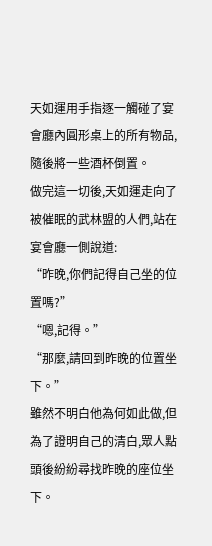天如運用手指逐一觸碰了宴會廳內圓形桌上的所有物品,隨後將一些酒杯倒置。
做完這一切後,天如運走向了被催眠的武林盟的人們,站在宴會廳一側說道:
“昨晚,你們記得自己坐的位置嗎?”
“嗯,記得。”
“那麼,請回到昨晚的位置坐下。”
雖然不明白他為何如此做,但為了證明自己的清白,眾人點頭後紛紛尋找昨晚的座位坐下。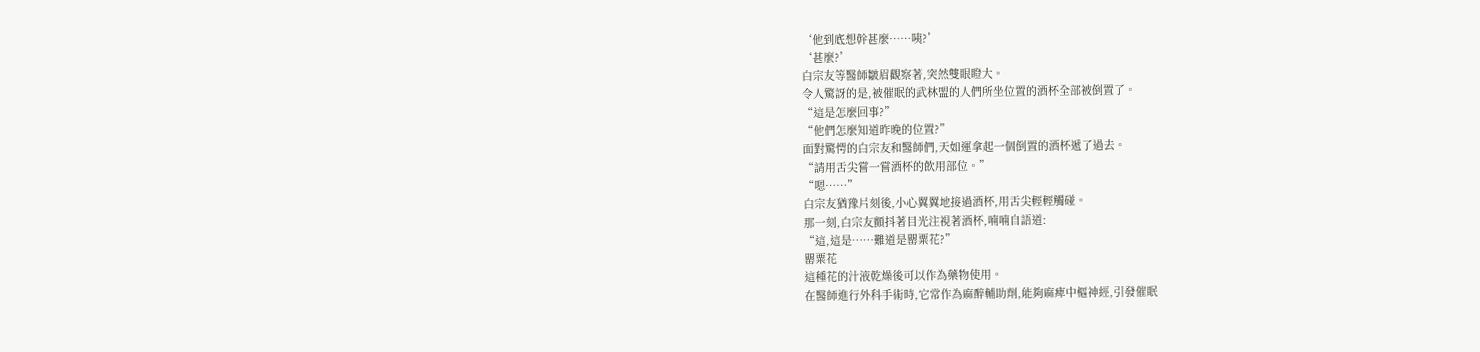‘他到底想幹甚麼……咦?’
‘甚麼?’
白宗友等醫師皺眉觀察著,突然雙眼瞪大。
令人驚訝的是,被催眠的武林盟的人們所坐位置的酒杯全部被倒置了。
“這是怎麼回事?”
“他們怎麼知道昨晚的位置?”
面對驚愕的白宗友和醫師們,天如運拿起一個倒置的酒杯遞了過去。
“請用舌尖嘗一嘗酒杯的飲用部位。”
“嗯……”
白宗友猶豫片刻後,小心翼翼地接過酒杯,用舌尖輕輕觸碰。
那一刻,白宗友顫抖著目光注視著酒杯,喃喃自語道:
“這,這是……難道是罌粟花?”
罌粟花
這種花的汁液乾燥後可以作為藥物使用。
在醫師進行外科手術時,它常作為麻醉輔助劑,能夠麻痺中樞神經,引發催眠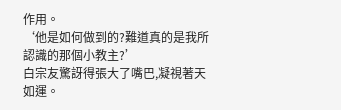作用。
‘他是如何做到的?難道真的是我所認識的那個小教主?’
白宗友驚訝得張大了嘴巴,凝視著天如運。